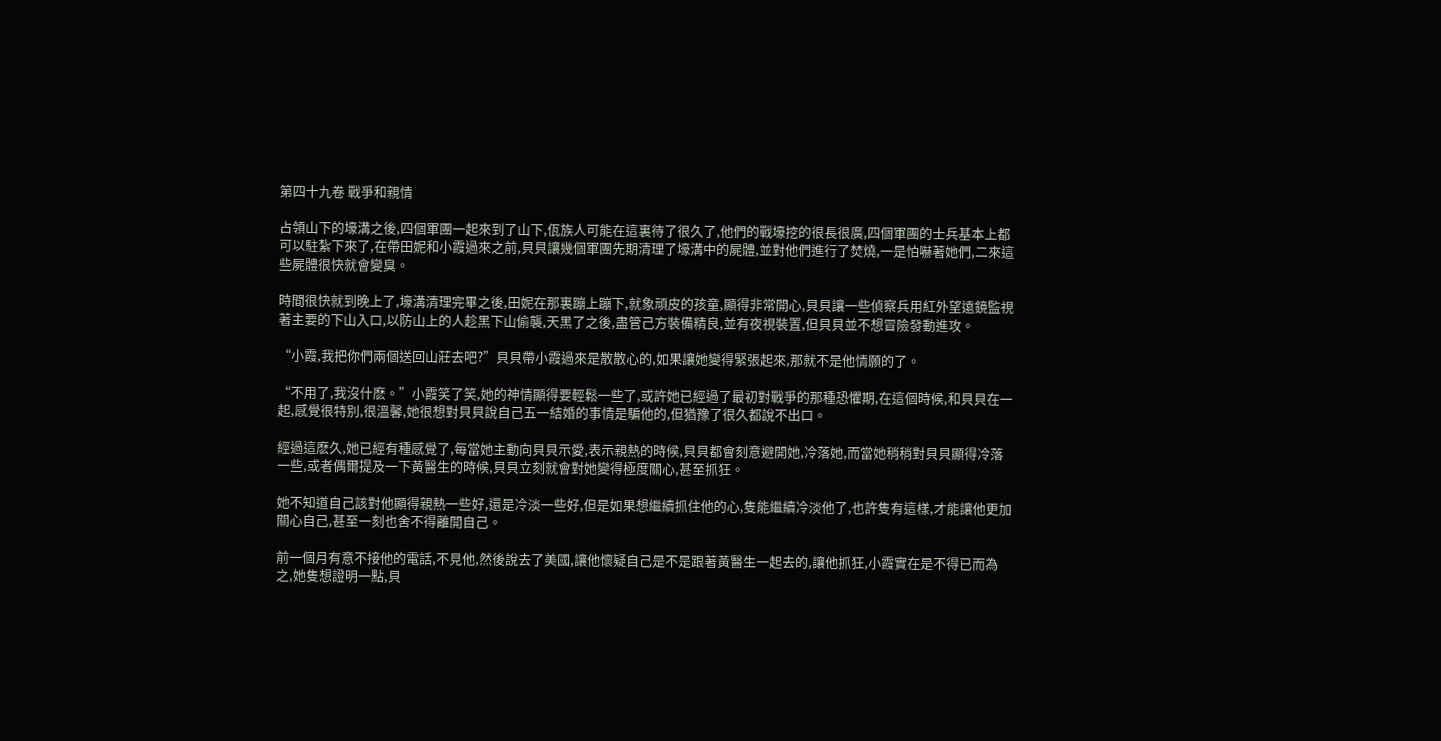第四十九卷 戰爭和親情

占領山下的壕溝之後,四個軍團一起來到了山下,佤族人可能在這裏待了很久了,他們的戰壕挖的很長很廣,四個軍團的士兵基本上都可以駐紮下來了,在帶田妮和小霞過來之前,貝貝讓幾個軍團先期清理了壕溝中的屍體,並對他們進行了焚燒,一是怕嚇著她們,二來這些屍體很快就會變臭。

時間很快就到晚上了,壕溝清理完畢之後,田妮在那裏蹦上蹦下,就象頑皮的孩童,顯得非常開心,貝貝讓一些偵察兵用紅外望遠鏡監視著主要的下山入口,以防山上的人趁黑下山偷襲,天黑了之後,盡管己方裝備精良,並有夜視裝置,但貝貝並不想冒險發動進攻。

“小霞,我把你們兩個送回山莊去吧?”貝貝帶小霞過來是散散心的,如果讓她變得緊張起來,那就不是他情願的了。

“不用了,我沒什麽。”小霞笑了笑,她的神情顯得要輕鬆一些了,或許她已經過了最初對戰爭的那種恐懼期,在這個時候,和貝貝在一起,感覺很特別,很溫馨,她很想對貝貝說自己五一結婚的事情是騙他的,但猶豫了很久都說不出口。

經過這麽久,她已經有種感覺了,每當她主動向貝貝示愛,表示親熱的時候,貝貝都會刻意避開她,冷落她,而當她稍稍對貝貝顯得冷落一些,或者偶爾提及一下黃醫生的時候,貝貝立刻就會對她變得極度關心,甚至抓狂。

她不知道自己該對他顯得親熱一些好,還是冷淡一些好,但是如果想繼續抓住他的心,隻能繼續冷淡他了,也許隻有這樣,才能讓他更加關心自己,甚至一刻也舍不得離開自己。

前一個月有意不接他的電話,不見他,然後說去了美國,讓他懷疑自己是不是跟著黃醫生一起去的,讓他抓狂,小霞實在是不得已而為之,她隻想證明一點,貝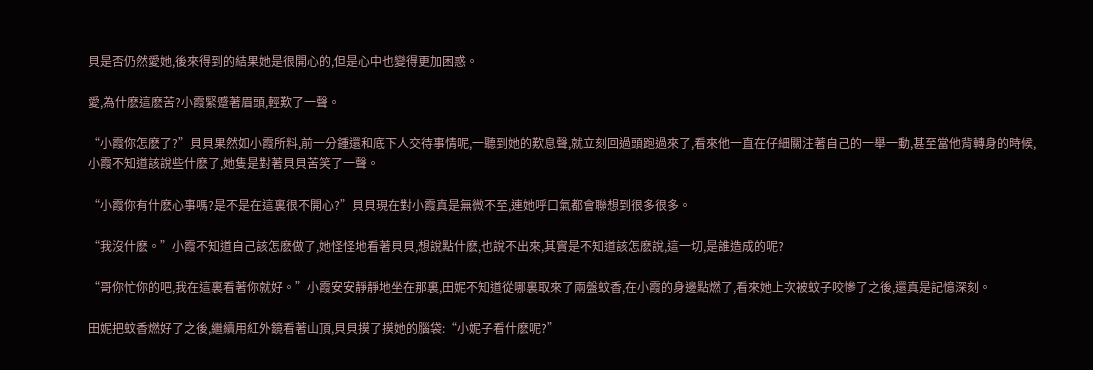貝是否仍然愛她,後來得到的結果她是很開心的,但是心中也變得更加困惑。

愛,為什麽這麽苦?小霞緊蹙著眉頭,輕歎了一聲。

“小霞你怎麽了?”貝貝果然如小霞所料,前一分鍾還和底下人交待事情呢,一聽到她的歎息聲,就立刻回過頭跑過來了,看來他一直在仔細關注著自己的一舉一動,甚至當他背轉身的時候,小霞不知道該說些什麽了,她隻是對著貝貝苦笑了一聲。

“小霞你有什麽心事嗎?是不是在這裏很不開心?”貝貝現在對小霞真是無微不至,連她呼口氣都會聯想到很多很多。

“我沒什麽。”小霞不知道自己該怎麽做了,她怪怪地看著貝貝,想說點什麽,也說不出來,其實是不知道該怎麽說,這一切,是誰造成的呢?

“哥你忙你的吧,我在這裏看著你就好。”小霞安安靜靜地坐在那裏,田妮不知道從哪裏取來了兩盤蚊香,在小霞的身邊點燃了,看來她上次被蚊子咬慘了之後,還真是記憶深刻。

田妮把蚊香燃好了之後,繼續用紅外鏡看著山頂,貝貝摸了摸她的腦袋:“小妮子看什麽呢?”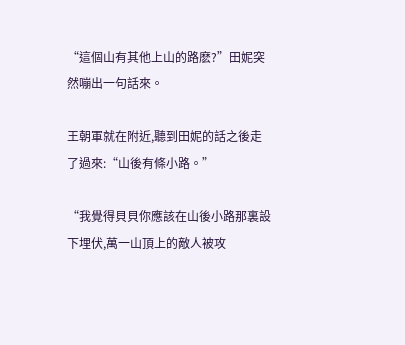“這個山有其他上山的路麽?”田妮突然嘣出一句話來。

王朝軍就在附近,聽到田妮的話之後走了過來:“山後有條小路。”

“我覺得貝貝你應該在山後小路那裏設下埋伏,萬一山頂上的敵人被攻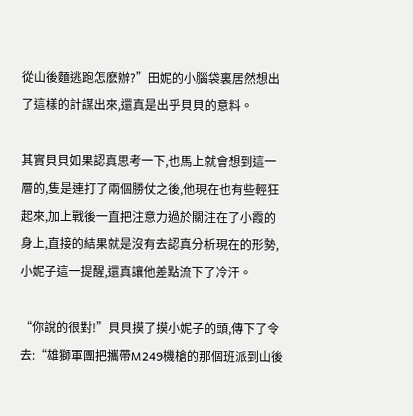從山後麵逃跑怎麽辦?”田妮的小腦袋裏居然想出了這樣的計謀出來,還真是出乎貝貝的意料。

其實貝貝如果認真思考一下,也馬上就會想到這一層的,隻是連打了兩個勝仗之後,他現在也有些輕狂起來,加上戰後一直把注意力過於關注在了小霞的身上,直接的結果就是沒有去認真分析現在的形勢,小妮子這一提醒,還真讓他差點流下了冷汗。

“你說的很對!”貝貝摸了摸小妮子的頭,傳下了令去:“雄獅軍團把攜帶M249機槍的那個班派到山後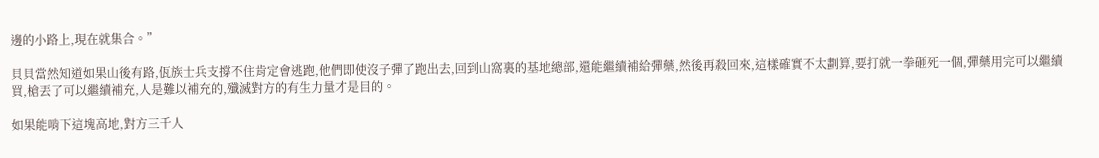邊的小路上,現在就集合。”

貝貝當然知道如果山後有路,佤族士兵支撐不住肯定會逃跑,他們即使沒子彈了跑出去,回到山窩裏的基地總部,還能繼續補給彈藥,然後再殺回來,這樣確實不太劃算,要打就一拳砸死一個,彈藥用完可以繼續買,槍丟了可以繼續補充,人是難以補充的,殲滅對方的有生力量才是目的。

如果能啃下這塊高地,對方三千人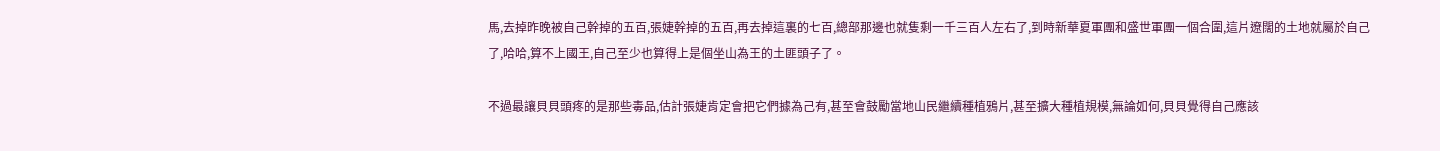馬,去掉昨晚被自己幹掉的五百,張婕幹掉的五百,再去掉這裏的七百,總部那邊也就隻剩一千三百人左右了,到時新華夏軍團和盛世軍團一個合圍,這片遼闊的土地就屬於自己了,哈哈,算不上國王,自己至少也算得上是個坐山為王的土匪頭子了。

不過最讓貝貝頭疼的是那些毒品,估計張婕肯定會把它們據為己有,甚至會鼓勵當地山民繼續種植鴉片,甚至擴大種植規模,無論如何,貝貝覺得自己應該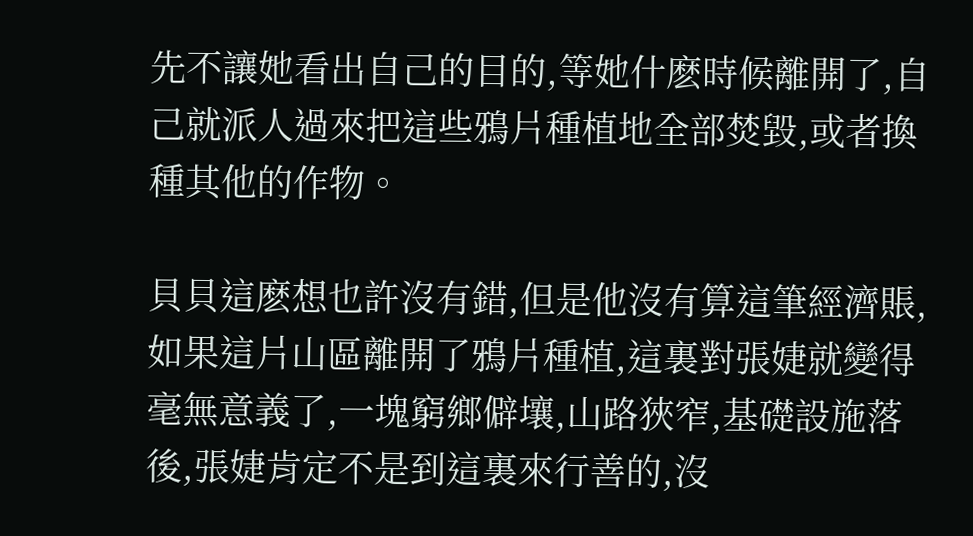先不讓她看出自己的目的,等她什麽時候離開了,自己就派人過來把這些鴉片種植地全部焚毀,或者換種其他的作物。

貝貝這麽想也許沒有錯,但是他沒有算這筆經濟賬,如果這片山區離開了鴉片種植,這裏對張婕就變得毫無意義了,一塊窮鄉僻壤,山路狹窄,基礎設施落後,張婕肯定不是到這裏來行善的,沒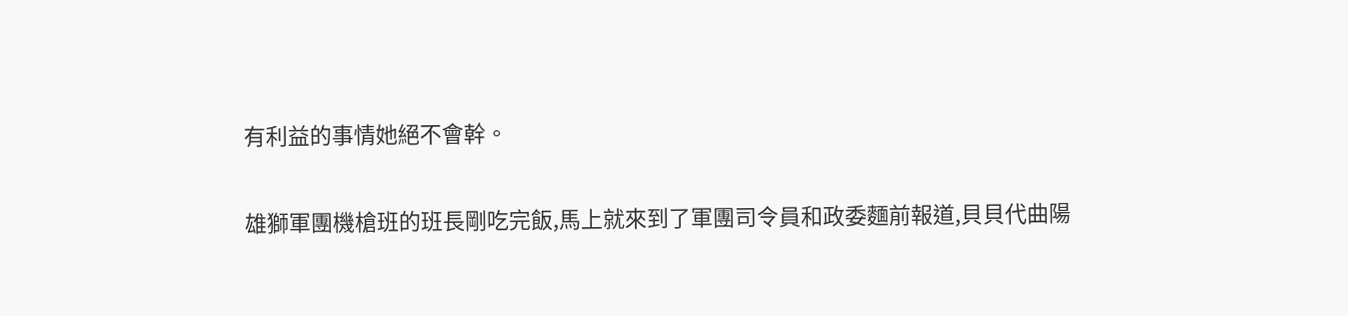有利益的事情她絕不會幹。

雄獅軍團機槍班的班長剛吃完飯,馬上就來到了軍團司令員和政委麵前報道,貝貝代曲陽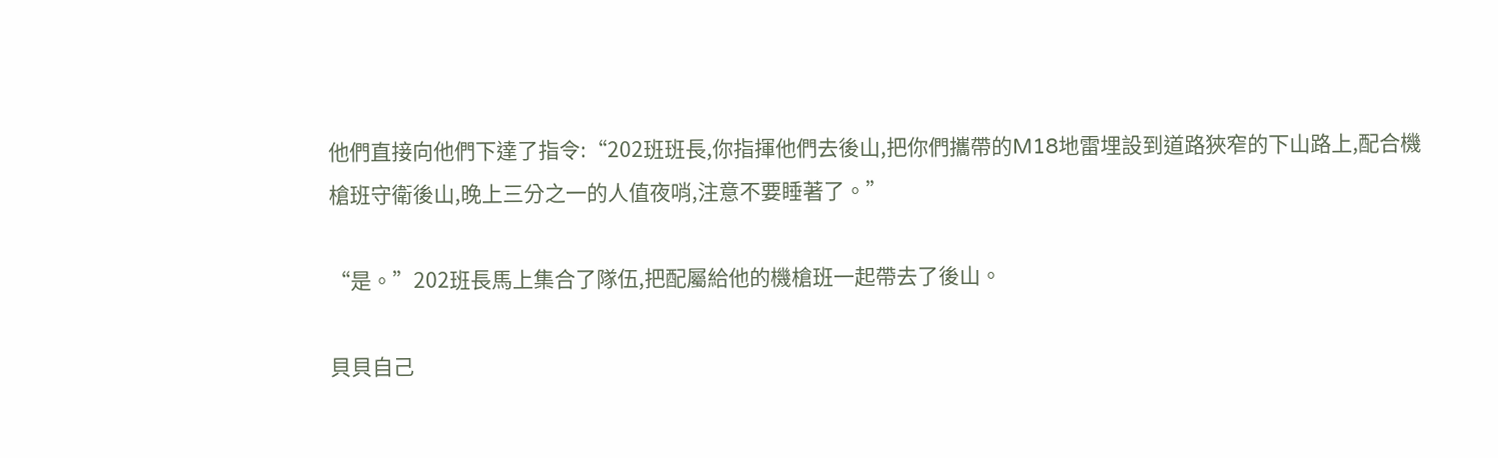他們直接向他們下達了指令:“202班班長,你指揮他們去後山,把你們攜帶的M18地雷埋設到道路狹窄的下山路上,配合機槍班守衛後山,晚上三分之一的人值夜哨,注意不要睡著了。”

“是。”202班長馬上集合了隊伍,把配屬給他的機槍班一起帶去了後山。

貝貝自己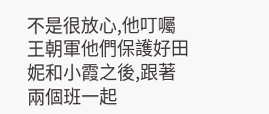不是很放心,他叮囑王朝軍他們保護好田妮和小霞之後,跟著兩個班一起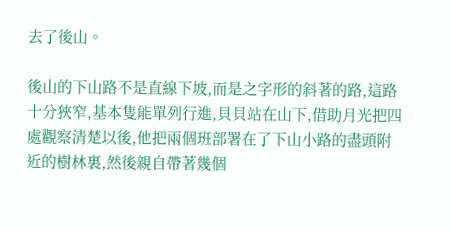去了後山。

後山的下山路不是直線下坡,而是之字形的斜著的路,這路十分狹窄,基本隻能單列行進,貝貝站在山下,借助月光把四處觀察清楚以後,他把兩個班部署在了下山小路的盡頭附近的樹林裏,然後親自帶著幾個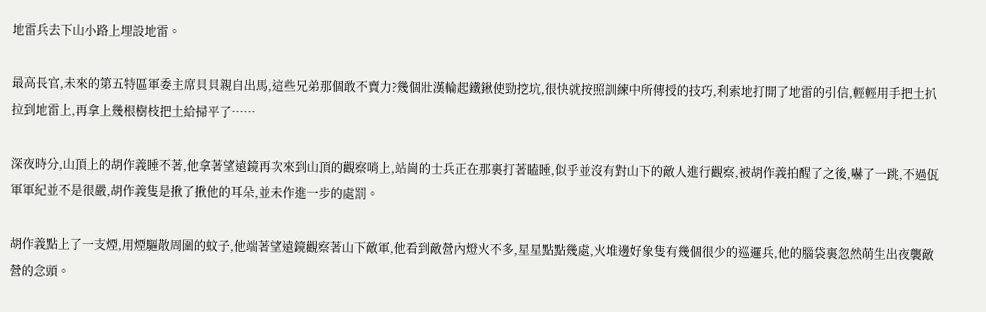地雷兵去下山小路上埋設地雷。

最高長官,未來的第五特區軍委主席貝貝親自出馬,這些兄弟那個敢不賣力?幾個壯漢輪起鐵鍬使勁挖坑,很快就按照訓練中所傳授的技巧,利索地打開了地雷的引信,輕輕用手把土扒拉到地雷上,再拿上幾根樹枝把土給掃平了……

深夜時分,山頂上的胡作義睡不著,他拿著望遠鏡再次來到山頂的觀察哨上,站崗的士兵正在那裏打著瞌睡,似乎並沒有對山下的敵人進行觀察,被胡作義拍醒了之後,嚇了一跳,不過佤軍軍紀並不是很嚴,胡作義隻是揪了揪他的耳朵,並未作進一步的處罰。

胡作義點上了一支煙,用煙驅散周圍的蚊子,他端著望遠鏡觀察著山下敵軍,他看到敵營內燈火不多,星星點點幾處,火堆邊好象隻有幾個很少的巡邏兵,他的腦袋裏忽然萌生出夜襲敵營的念頭。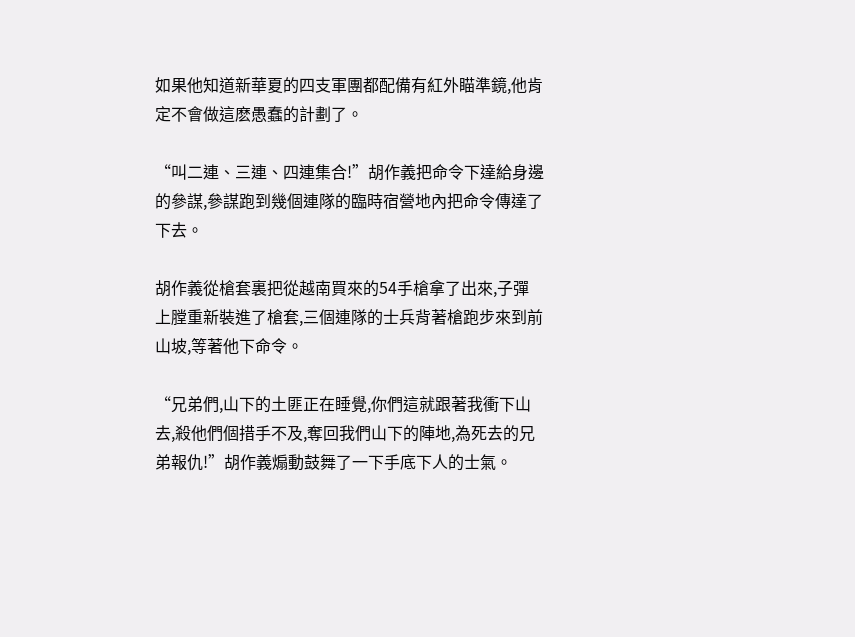如果他知道新華夏的四支軍團都配備有紅外瞄準鏡,他肯定不會做這麽愚蠢的計劃了。

“叫二連、三連、四連集合!”胡作義把命令下達給身邊的參謀,參謀跑到幾個連隊的臨時宿營地內把命令傳達了下去。

胡作義從槍套裏把從越南買來的54手槍拿了出來,子彈上膛重新裝進了槍套,三個連隊的士兵背著槍跑步來到前山坡,等著他下命令。

“兄弟們,山下的土匪正在睡覺,你們這就跟著我衝下山去,殺他們個措手不及,奪回我們山下的陣地,為死去的兄弟報仇!”胡作義煽動鼓舞了一下手底下人的士氣。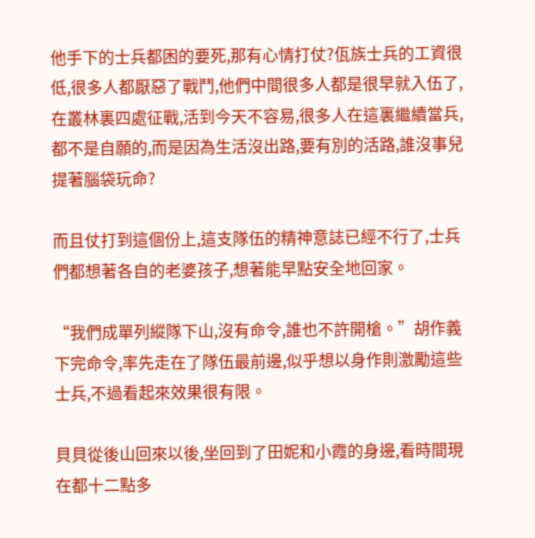他手下的士兵都困的要死,那有心情打仗?佤族士兵的工資很低,很多人都厭惡了戰鬥,他們中間很多人都是很早就入伍了,在叢林裏四處征戰,活到今天不容易,很多人在這裏繼續當兵,都不是自願的,而是因為生活沒出路,要有別的活路,誰沒事兒提著腦袋玩命?

而且仗打到這個份上,這支隊伍的精神意誌已經不行了,士兵們都想著各自的老婆孩子,想著能早點安全地回家。

“我們成單列縱隊下山,沒有命令,誰也不許開槍。”胡作義下完命令,率先走在了隊伍最前邊,似乎想以身作則激勵這些士兵,不過看起來效果很有限。

貝貝從後山回來以後,坐回到了田妮和小霞的身邊,看時間現在都十二點多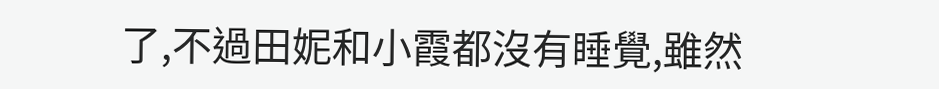了,不過田妮和小霞都沒有睡覺,雖然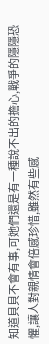知道貝貝不會有事,可她們還是有一種說不出的擔心,戰爭的隱隱恐懼,讓人對親情會倍感珍惜,雖然有些感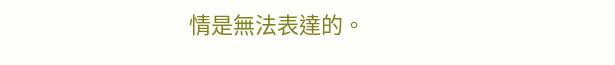情是無法表達的。